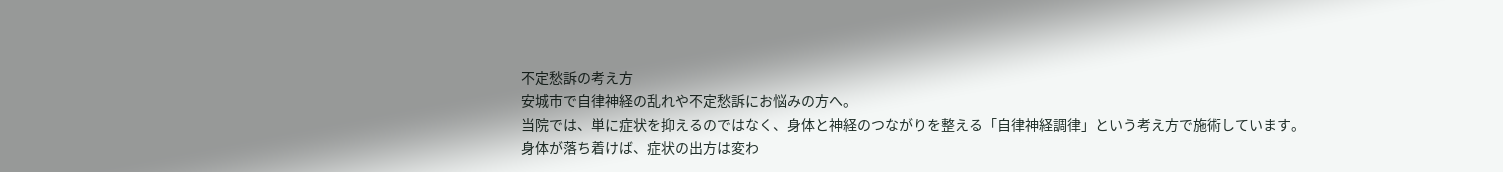不定愁訴の考え方
安城市で自律神経の乱れや不定愁訴にお悩みの方へ。
当院では、単に症状を抑えるのではなく、身体と神経のつながりを整える「自律神経調律」という考え方で施術しています。
身体が落ち着けば、症状の出方は変わ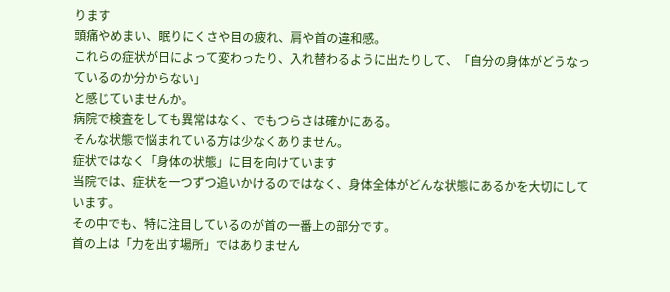ります
頭痛やめまい、眠りにくさや目の疲れ、肩や首の違和感。
これらの症状が日によって変わったり、入れ替わるように出たりして、「自分の身体がどうなっているのか分からない」
と感じていませんか。
病院で検査をしても異常はなく、でもつらさは確かにある。
そんな状態で悩まれている方は少なくありません。
症状ではなく「身体の状態」に目を向けています
当院では、症状を一つずつ追いかけるのではなく、身体全体がどんな状態にあるかを大切にしています。
その中でも、特に注目しているのが首の一番上の部分です。
首の上は「力を出す場所」ではありません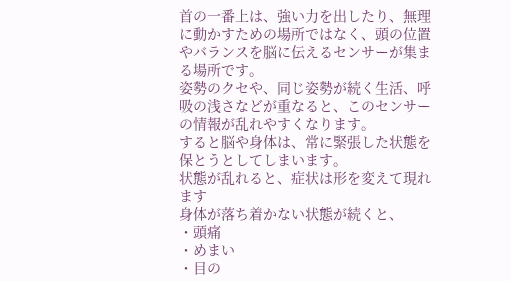首の一番上は、強い力を出したり、無理に動かすための場所ではなく、頭の位置やバランスを脳に伝えるセンサーが集まる場所です。
姿勢のクセや、同じ姿勢が続く生活、呼吸の浅さなどが重なると、このセンサーの情報が乱れやすくなります。
すると脳や身体は、常に緊張した状態を保とうとしてしまいます。
状態が乱れると、症状は形を変えて現れます
身体が落ち着かない状態が続くと、
・頭痛
・めまい
・目の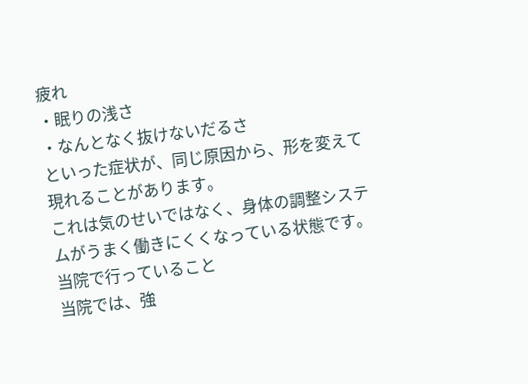疲れ
・眠りの浅さ
・なんとなく抜けないだるさ
といった症状が、同じ原因から、形を変えて現れることがあります。
これは気のせいではなく、身体の調整システムがうまく働きにくくなっている状態です。
当院で行っていること
当院では、強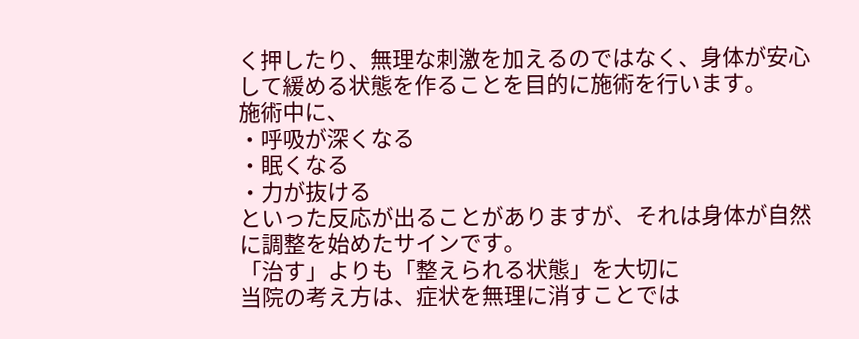く押したり、無理な刺激を加えるのではなく、身体が安心して緩める状態を作ることを目的に施術を行います。
施術中に、
・呼吸が深くなる
・眠くなる
・力が抜ける
といった反応が出ることがありますが、それは身体が自然に調整を始めたサインです。
「治す」よりも「整えられる状態」を大切に
当院の考え方は、症状を無理に消すことでは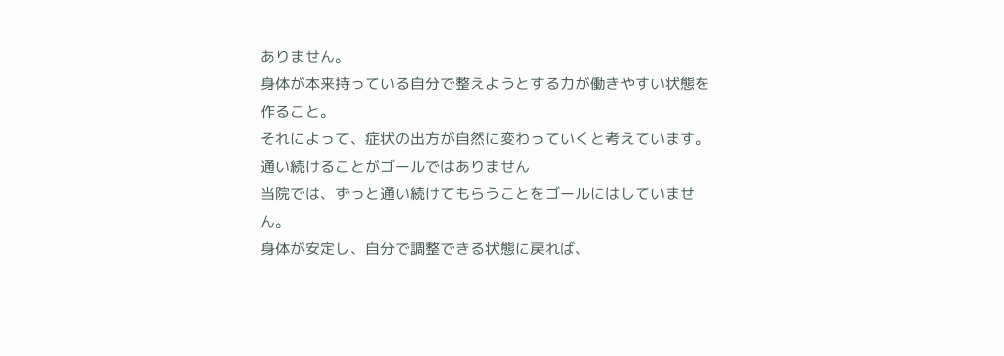ありません。
身体が本来持っている自分で整えようとする力が働きやすい状態を作ること。
それによって、症状の出方が自然に変わっていくと考えています。
通い続けることがゴールではありません
当院では、ずっと通い続けてもらうことをゴールにはしていません。
身体が安定し、自分で調整できる状態に戻れば、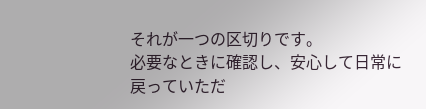それが一つの区切りです。
必要なときに確認し、安心して日常に戻っていただ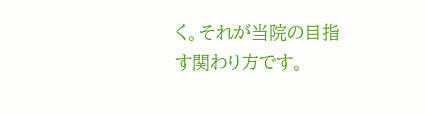く。それが当院の目指す関わり方です。